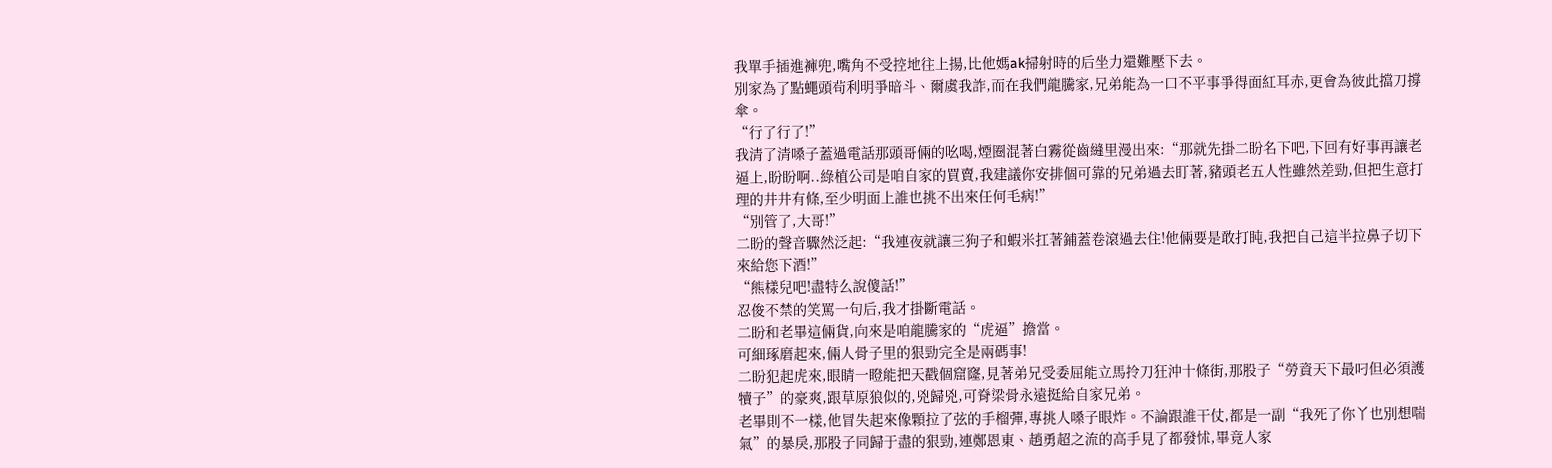我單手插進褲兜,嘴角不受控地往上揚,比他媽ak掃射時的后坐力還難壓下去。
別家為了點蠅頭茍利明爭暗斗、爾虞我詐,而在我們龍騰家,兄弟能為一口不平事爭得面紅耳赤,更會為彼此擋刀撐傘。
“行了行了!”
我清了清嗓子蓋過電話那頭哥倆的吆喝,煙圈混著白霧從齒縫里漫出來:“那就先掛二盼名下吧,下回有好事再讓老逼上,盼盼啊..綠植公司是咱自家的買賣,我建議你安排個可靠的兄弟過去盯著,豬頭老五人性雖然差勁,但把生意打理的井井有條,至少明面上誰也挑不出來任何毛病!”
“別管了,大哥!”
二盼的聲音驟然泛起:“我連夜就讓三狗子和蝦米扛著鋪蓋卷滾過去住!他倆要是敢打盹,我把自己這半拉鼻子切下來給您下酒!”
“熊樣兒吧!盡特么說傻話!”
忍俊不禁的笑罵一句后,我才掛斷電話。
二盼和老畢這倆貨,向來是咱龍騰家的“虎逼”擔當。
可細琢磨起來,倆人骨子里的狠勁完全是兩碼事!
二盼犯起虎來,眼睛一瞪能把天戳個窟窿,見著弟兄受委屈能立馬拎刀狂沖十條街,那股子“勞資天下最叼但必須護犢子”的豪爽,跟草原狼似的,兇歸兇,可脊梁骨永遠挺給自家兄弟。
老畢則不一樣,他冒失起來像顆拉了弦的手榴彈,專挑人嗓子眼炸。不論跟誰干仗,都是一副“我死了你丫也別想喘氣”的暴戾,那股子同歸于盡的狠勁,連鄭恩東、趙勇超之流的高手見了都發怵,畢竟人家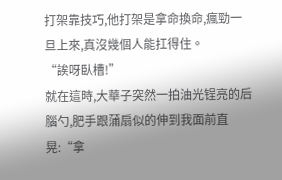打架靠技巧,他打架是拿命換命,瘋勁一旦上來,真沒幾個人能扛得住。
“誒呀臥槽!”
就在這時,大華子突然一拍油光锃亮的后腦勺,肥手跟蒲扇似的伸到我面前直晃:“拿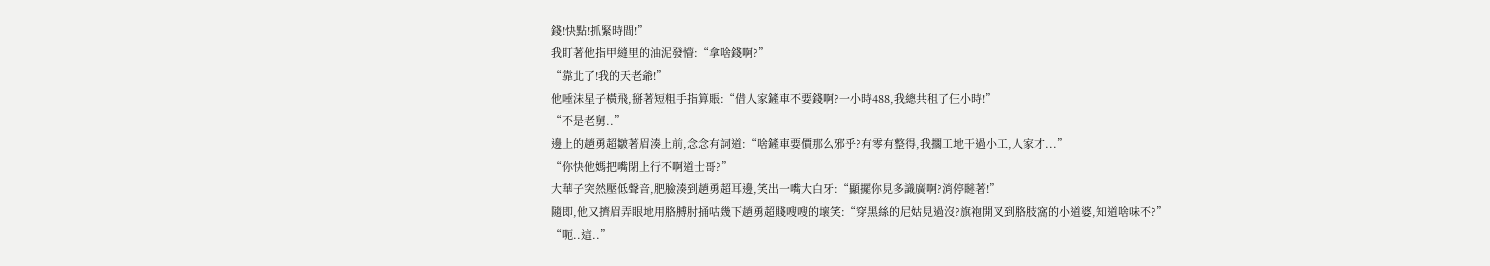錢!快點!抓緊時間!”
我盯著他指甲縫里的油泥發懵:“拿啥錢啊?”
“靠北了!我的天老爺!”
他唾沫星子橫飛,掰著短粗手指算賬:“借人家鏟車不要錢啊?一小時488,我總共租了仨小時!”
“不是老舅..”
邊上的趙勇超皺著眉湊上前,念念有詞道:“啥鏟車要價那么邪乎?有零有整得,我擱工地干過小工,人家才...”
“你快他媽把嘴閉上行不啊道士哥?”
大華子突然壓低聲音,肥臉湊到趙勇超耳邊,笑出一嘴大白牙:“顯擺你見多識廣啊?消停瞇著!”
隨即,他又擠眉弄眼地用胳膊肘捅咕幾下趙勇超賤嗖嗖的壞笑:“穿黑絲的尼姑見過沒?旗袍開叉到胳肢窩的小道婆,知道啥味不?”
“呃..這..”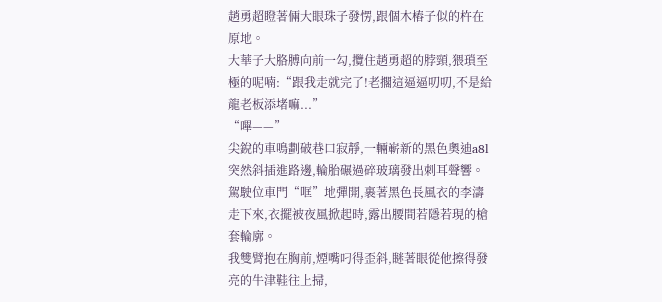趙勇超瞪著倆大眼珠子發愣,跟個木樁子似的杵在原地。
大華子大胳膊向前一勾,攬住趙勇超的脖頸,猥瑣至極的呢喃:“跟我走就完了!老擱這逼逼叨叨,不是給龍老板添堵嘛...”
“嗶——”
尖銳的車鳴劃破巷口寂靜,一輛嶄新的黑色奧迪a8l突然斜插進路邊,輪胎碾過碎玻璃發出刺耳聲響。
駕駛位車門“哐”地彈開,裹著黑色長風衣的李濤走下來,衣擺被夜風掀起時,露出腰間若隱若現的槍套輪廓。
我雙臂抱在胸前,煙嘴叼得歪斜,瞇著眼從他擦得發亮的牛津鞋往上掃,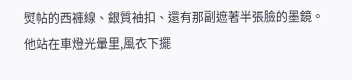熨帖的西褲線、銀質袖扣、還有那副遮著半張臉的墨鏡。
他站在車燈光暈里,風衣下擺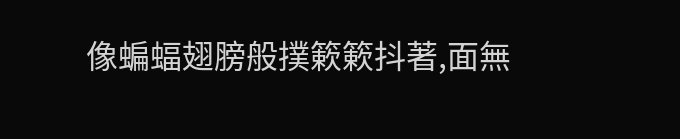像蝙蝠翅膀般撲簌簌抖著,面無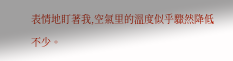表情地盯著我,空氣里的溫度似乎驟然降低不少。